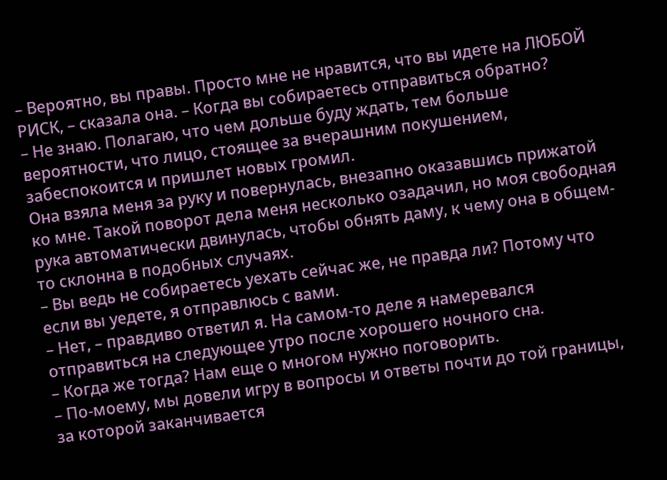– Вероятно, вы правы. Просто мне не нравится, что вы идете на ЛЮБОЙ РИСК, – сказала она. – Когда вы собираетесь отправиться обратно?
– Не знаю. Полагаю, что чем дольше буду ждать, тем больше вероятности, что лицо, стоящее за вчерашним покушением, забеспокоится и пришлет новых громил.
Она взяла меня за руку и повернулась, внезапно оказавшись прижатой ко мне. Такой поворот дела меня несколько озадачил, но моя свободная рука автоматически двинулась, чтобы обнять даму, к чему она в общем-то склонна в подобных случаях.
– Вы ведь не собираетесь уехать сейчас же, не правда ли? Потому что если вы уедете, я отправлюсь с вами.
– Нет, – правдиво ответил я. На самом-то деле я намеревался отправиться на следующее утро после хорошего ночного сна.
– Когда же тогда? Нам еще о многом нужно поговорить.
– По-моему, мы довели игру в вопросы и ответы почти до той границы, за которой заканчивается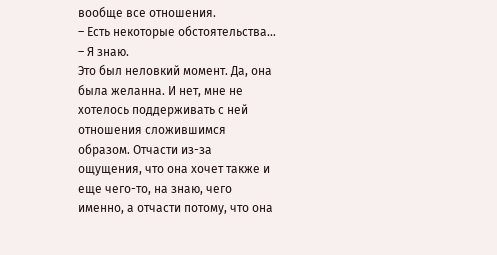вообще все отношения.
– Есть некоторые обстоятельства…
– Я знаю.
Это был неловкий момент. Да, она была желанна. И нет, мне не хотелось поддерживать с ней отношения сложившимся образом. Отчасти из-за ощущения, что она хочет также и еще чего-то, на знаю, чего именно, а отчасти потому, что она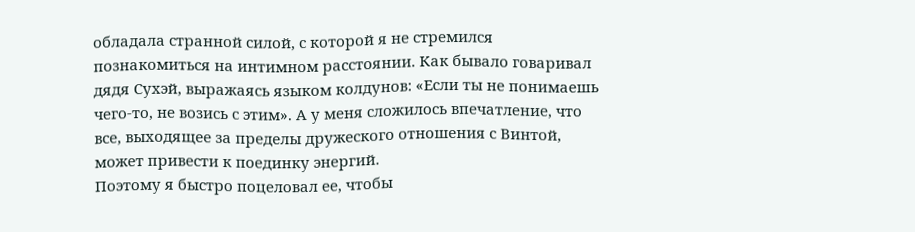обладала странной силой, с которой я не стремился познакомиться на интимном расстоянии. Как бывало говаривал дядя Сухэй, выражаясь языком колдунов: «Если ты не понимаешь чего-то, не возись с этим». А у меня сложилось впечатление, что все, выходящее за пределы дружеского отношения с Винтой, может привести к поединку энергий.
Поэтому я быстро поцеловал ее, чтобы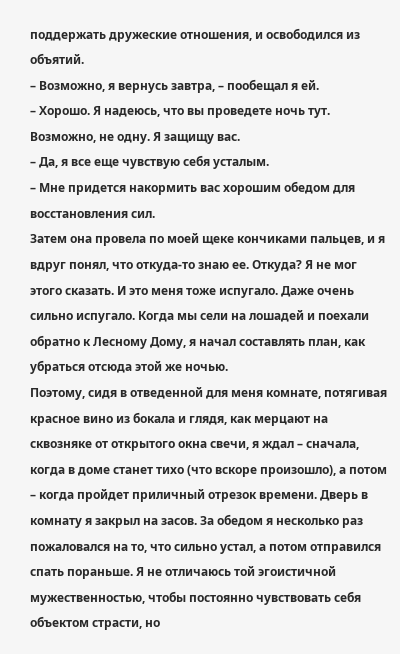поддержать дружеские отношения, и освободился из объятий.
– Возможно, я вернусь завтра, – пообещал я ей.
– Хорошо. Я надеюсь, что вы проведете ночь тут. Возможно, не одну. Я защищу вас.
– Да, я все еще чувствую себя усталым.
– Мне придется накормить вас хорошим обедом для восстановления сил.
Затем она провела по моей щеке кончиками пальцев, и я вдруг понял, что откуда-то знаю ее. Откуда? Я не мог этого сказать. И это меня тоже испугало. Даже очень сильно испугало. Когда мы сели на лошадей и поехали обратно к Лесному Дому, я начал составлять план, как убраться отсюда этой же ночью.
Поэтому, сидя в отведенной для меня комнате, потягивая красное вино из бокала и глядя, как мерцают на сквозняке от открытого окна свечи, я ждал – сначала, когда в доме станет тихо (что вскоре произошло), а потом – когда пройдет приличный отрезок времени. Дверь в комнату я закрыл на засов. За обедом я несколько раз пожаловался на то, что сильно устал, а потом отправился спать пораньше. Я не отличаюсь той эгоистичной мужественностью, чтобы постоянно чувствовать себя объектом страсти, но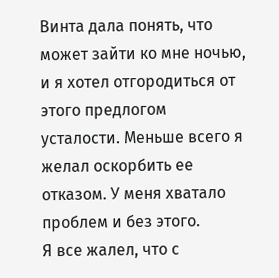Винта дала понять, что может зайти ко мне ночью, и я хотел отгородиться от этого предлогом усталости. Меньше всего я желал оскорбить ее отказом. У меня хватало проблем и без этого.
Я все жалел, что с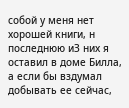собой у меня нет хорошей книги, н последнюю иЗ них я оставил в доме Билла, а если бы вздумал добывать ее сейчас,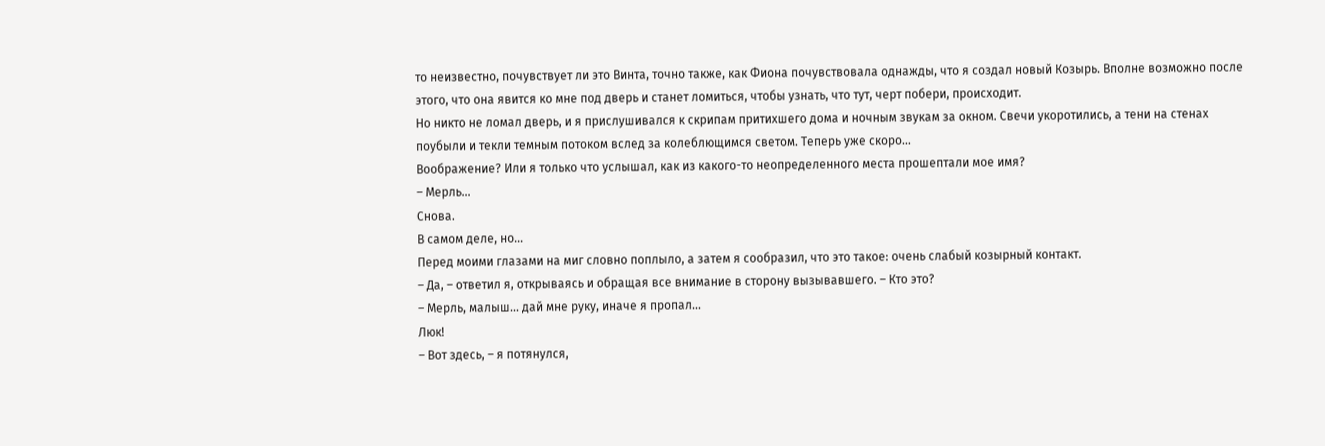то неизвестно, почувствует ли это Винта, точно также, как Фиона почувствовала однажды, что я создал новый Козырь. Вполне возможно после этого, что она явится ко мне под дверь и станет ломиться, чтобы узнать, что тут, черт побери, происходит.
Но никто не ломал дверь, и я прислушивался к скрипам притихшего дома и ночным звукам за окном. Свечи укоротились, а тени на стенах поубыли и текли темным потоком вслед за колеблющимся светом. Теперь уже скоро…
Воображение? Или я только что услышал, как из какого-то неопределенного места прошептали мое имя?
– Мерль…
Снова.
В самом деле, но…
Перед моими глазами на миг словно поплыло, а затем я сообразил, что это такое: очень слабый козырный контакт.
– Да, – ответил я, открываясь и обращая все внимание в сторону вызывавшего. – Кто это?
– Мерль, малыш… дай мне руку, иначе я пропал…
Люк!
– Вот здесь, – я потянулся,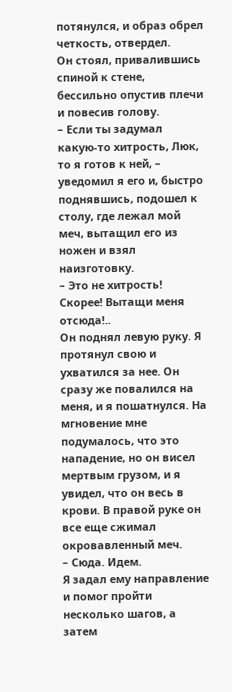потянулся, и образ обрел четкость, отвердел.
Он стоял, привалившись спиной к стене, бессильно опустив плечи и повесив голову.
– Если ты задумал какую-то хитрость, Люк, то я готов к ней, – уведомил я его и, быстро поднявшись, подошел к столу, где лежал мой меч, вытащил его из ножен и взял наизготовку.
– Это не хитрость! Скорее! Вытащи меня отсюда!..
Он поднял левую руку. Я протянул свою и ухватился за нее. Он сразу же повалился на меня, и я пошатнулся. На мгновение мне подумалось, что это нападение, но он висел мертвым грузом, и я увидел, что он весь в крови. В правой руке он все еще сжимал окровавленный меч.
– Сюда. Идем.
Я задал ему направление и помог пройти несколько шагов, а затем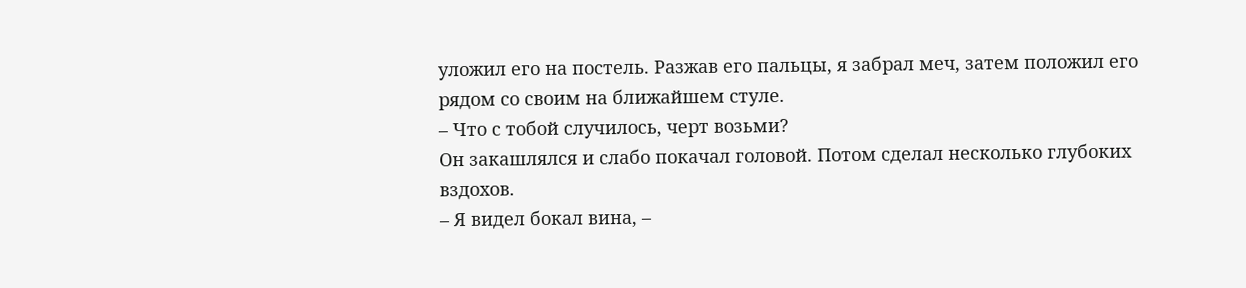уложил его на постель. Разжав его пальцы, я забрал меч, затем положил его рядом со своим на ближайшем стуле.
– Что с тобой случилось, черт возьми?
Он закашлялся и слабо покачал головой. Потом сделал несколько глубоких вздохов.
– Я видел бокал вина, –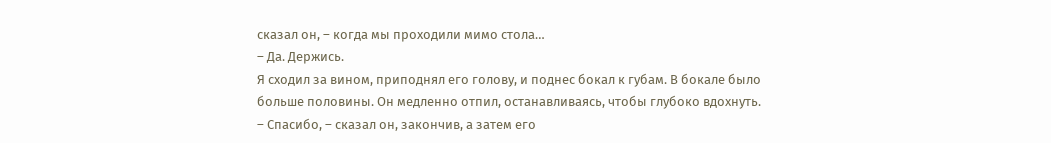сказал он, – когда мы проходили мимо стола…
– Да. Держись.
Я сходил за вином, приподнял его голову, и поднес бокал к губам. В бокале было больше половины. Он медленно отпил, останавливаясь, чтобы глубоко вдохнуть.
– Спасибо, – сказал он, закончив, а затем его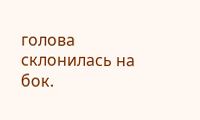голова склонилась на бок.